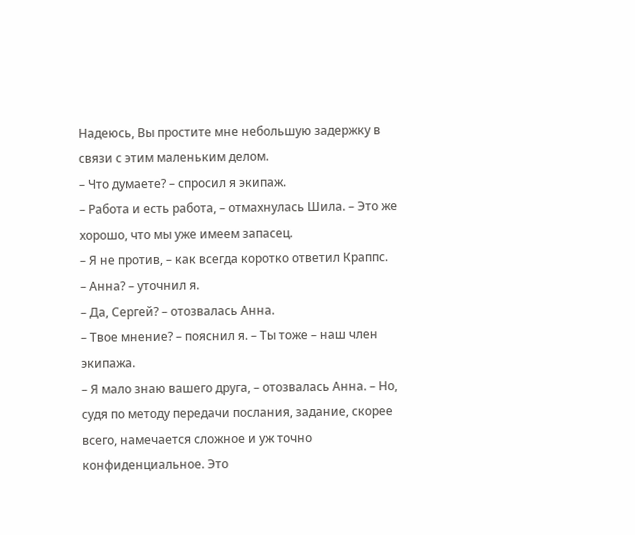Надеюсь, Вы простите мне небольшую задержку в связи с этим маленьким делом.
– Что думаете? – спросил я экипаж.
– Работа и есть работа, – отмахнулась Шила. – Это же хорошо, что мы уже имеем запасец.
– Я не против, – как всегда коротко ответил Краппс.
– Анна? – уточнил я.
– Да, Сергей? – отозвалась Анна.
– Твое мнение? – пояснил я. – Ты тоже – наш член экипажа.
– Я мало знаю вашего друга, – отозвалась Анна. – Но, судя по методу передачи послания, задание, скорее всего, намечается сложное и уж точно конфиденциальное. Это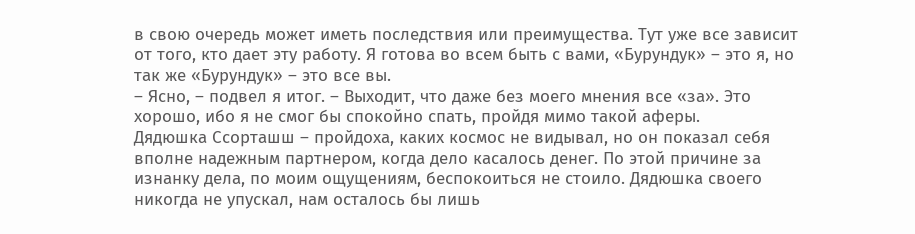в свою очередь может иметь последствия или преимущества. Тут уже все зависит от того, кто дает эту работу. Я готова во всем быть с вами, «Бурундук» – это я, но так же «Бурундук» – это все вы.
– Ясно, – подвел я итог. – Выходит, что даже без моего мнения все «за». Это хорошо, ибо я не смог бы спокойно спать, пройдя мимо такой аферы.
Дядюшка Ссорташш – пройдоха, каких космос не видывал, но он показал себя вполне надежным партнером, когда дело касалось денег. По этой причине за изнанку дела, по моим ощущениям, беспокоиться не стоило. Дядюшка своего никогда не упускал, нам осталось бы лишь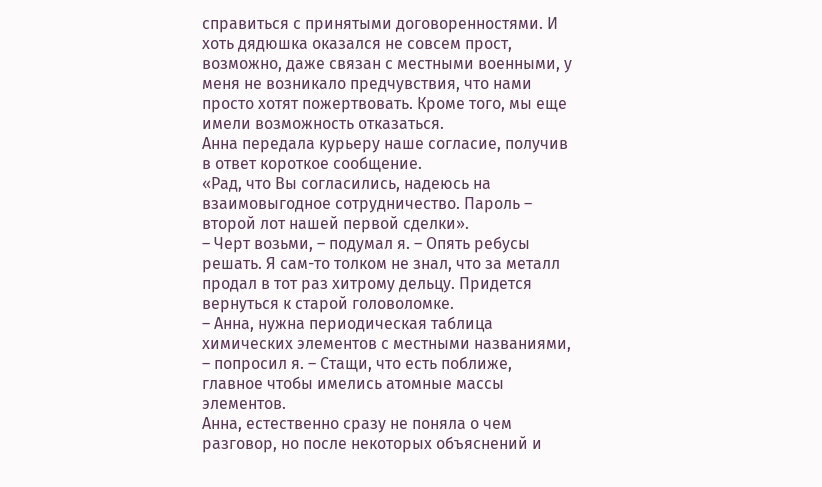справиться с принятыми договоренностями. И хоть дядюшка оказался не совсем прост, возможно, даже связан с местными военными, у меня не возникало предчувствия, что нами просто хотят пожертвовать. Кроме того, мы еще имели возможность отказаться.
Анна передала курьеру наше согласие, получив в ответ короткое сообщение.
«Рад, что Вы согласились, надеюсь на взаимовыгодное сотрудничество. Пароль – второй лот нашей первой сделки».
– Черт возьми, – подумал я. – Опять ребусы решать. Я сам-то толком не знал, что за металл продал в тот раз хитрому дельцу. Придется вернуться к старой головоломке.
– Анна, нужна периодическая таблица химических элементов с местными названиями, – попросил я. – Стащи, что есть поближе, главное чтобы имелись атомные массы элементов.
Анна, естественно сразу не поняла о чем разговор, но после некоторых объяснений и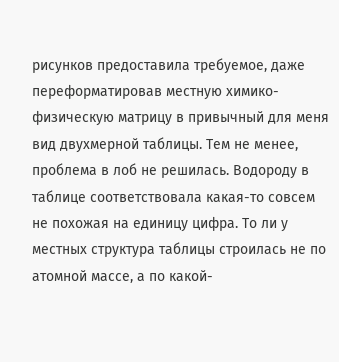рисунков предоставила требуемое, даже переформатировав местную химико-физическую матрицу в привычный для меня вид двухмерной таблицы. Тем не менее, проблема в лоб не решилась. Водороду в таблице соответствовала какая-то совсем не похожая на единицу цифра. То ли у местных структура таблицы строилась не по атомной массе, а по какой-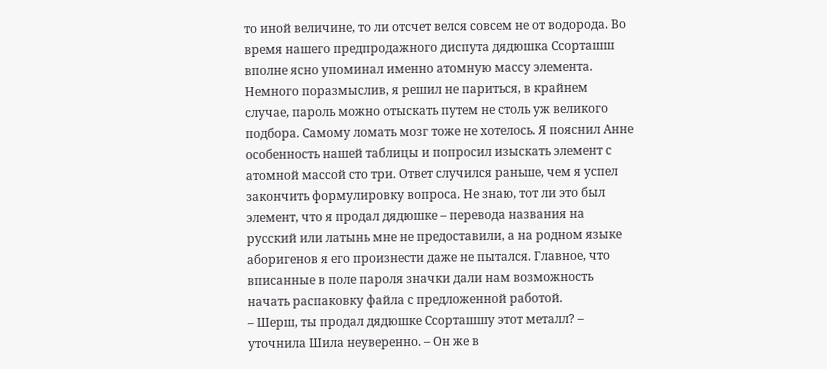то иной величине, то ли отсчет велся совсем не от водорода. Во время нашего предпродажного диспута дядюшка Ссорташш вполне ясно упоминал именно атомную массу элемента. Немного поразмыслив, я решил не париться, в крайнем случае, пароль можно отыскать путем не столь уж великого подбора. Самому ломать мозг тоже не хотелось. Я пояснил Анне особенность нашей таблицы и попросил изыскать элемент с атомной массой сто три. Ответ случился раньше, чем я успел закончить формулировку вопроса. Не знаю, тот ли это был элемент, что я продал дядюшке – перевода названия на русский или латынь мне не предоставили, а на родном языке аборигенов я его произнести даже не пытался. Главное, что вписанные в поле пароля значки дали нам возможность начать распаковку файла с предложенной работой.
– Шерш, ты продал дядюшке Ссорташшу этот металл? – уточнила Шила неуверенно. – Он же в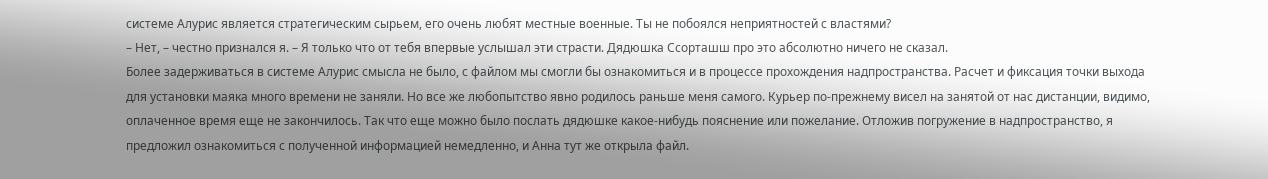системе Алурис является стратегическим сырьем, его очень любят местные военные. Ты не побоялся неприятностей с властями?
– Нет, – честно признался я. – Я только что от тебя впервые услышал эти страсти. Дядюшка Ссорташш про это абсолютно ничего не сказал.
Более задерживаться в системе Алурис смысла не было, с файлом мы смогли бы ознакомиться и в процессе прохождения надпространства. Расчет и фиксация точки выхода для установки маяка много времени не заняли. Но все же любопытство явно родилось раньше меня самого. Курьер по-прежнему висел на занятой от нас дистанции, видимо, оплаченное время еще не закончилось. Так что еще можно было послать дядюшке какое-нибудь пояснение или пожелание. Отложив погружение в надпространство, я предложил ознакомиться с полученной информацией немедленно, и Анна тут же открыла файл.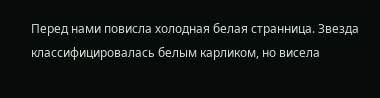Перед нами повисла холодная белая странница. Звезда классифицировалась белым карликом, но висела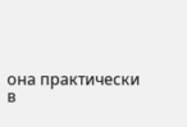она практически в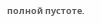полной пустоте.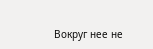Вокруг нее не